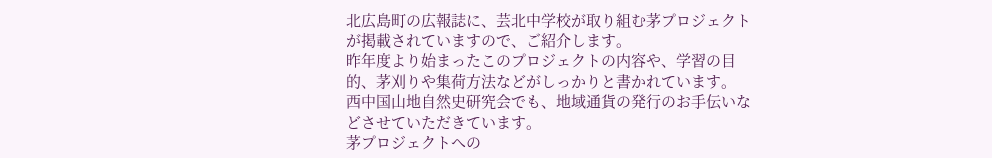北広島町の広報誌に、芸北中学校が取り組む茅プロジェクトが掲載されていますので、ご紹介します。
昨年度より始まったこのプロジェクトの内容や、学習の目的、茅刈りや集荷方法などがしっかりと書かれています。
西中国山地自然史研究会でも、地域通貨の発行のお手伝いなどさせていただきています。
茅プロジェクトへの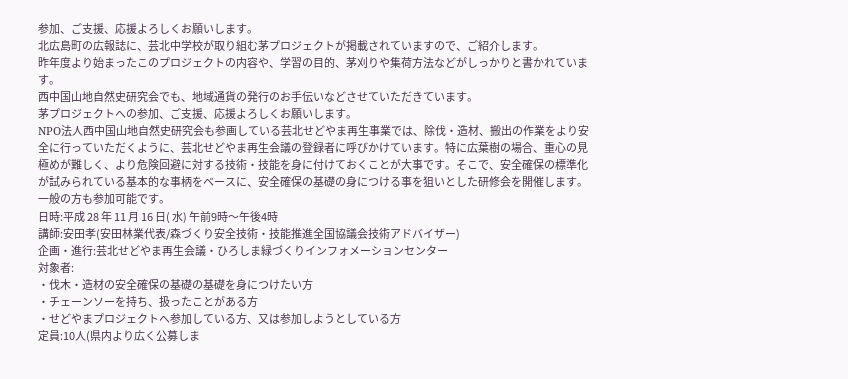参加、ご支援、応援よろしくお願いします。
北広島町の広報誌に、芸北中学校が取り組む茅プロジェクトが掲載されていますので、ご紹介します。
昨年度より始まったこのプロジェクトの内容や、学習の目的、茅刈りや集荷方法などがしっかりと書かれています。
西中国山地自然史研究会でも、地域通貨の発行のお手伝いなどさせていただきています。
茅プロジェクトへの参加、ご支援、応援よろしくお願いします。
NPO法人西中国山地自然史研究会も参画している芸北せどやま再生事業では、除伐・造材、搬出の作業をより安全に行っていただくように、芸北せどやま再生会議の登録者に呼びかけています。特に広葉樹の場合、重心の見極めが難しく、より危険回避に対する技術・技能を身に付けておくことが大事です。そこで、安全確保の標準化が試みられている基本的な事柄をベースに、安全確保の基礎の身につける事を狙いとした研修会を開催します。
一般の方も参加可能です。
日時:平成 28 年 11 月 16 日( 水) 午前9時〜午後4時
講師:安田孝(安田林業代表/森づくり安全技術・技能推進全国協議会技術アドバイザー)
企画・進行:芸北せどやま再生会議・ひろしま緑づくりインフォメーションセンター
対象者:
・伐木・造材の安全確保の基礎の基礎を身につけたい方
・チェーンソーを持ち、扱ったことがある方
・せどやまプロジェクトへ参加している方、又は参加しようとしている方
定員:10人(県内より広く公募しま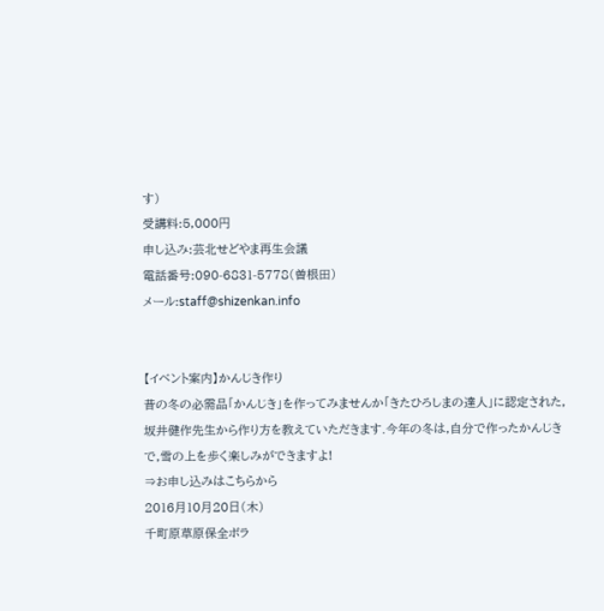す)
受講料:5,000円
申し込み:芸北せどやま再生会議
電話番号:090-6831-5778(曽根田)
メール:staff@shizenkan.info


【イベント案内】かんじき作り
昔の冬の必需品「かんじき」を作ってみませんか「きたひろしまの達人」に認定された,坂井健作先生から作り方を教えていただきます.今年の冬は,自分で作ったかんじきで,雪の上を歩く楽しみができますよ!
⇒お申し込みはこちらから
2016月10月20日(木)
千町原草原保全ボラ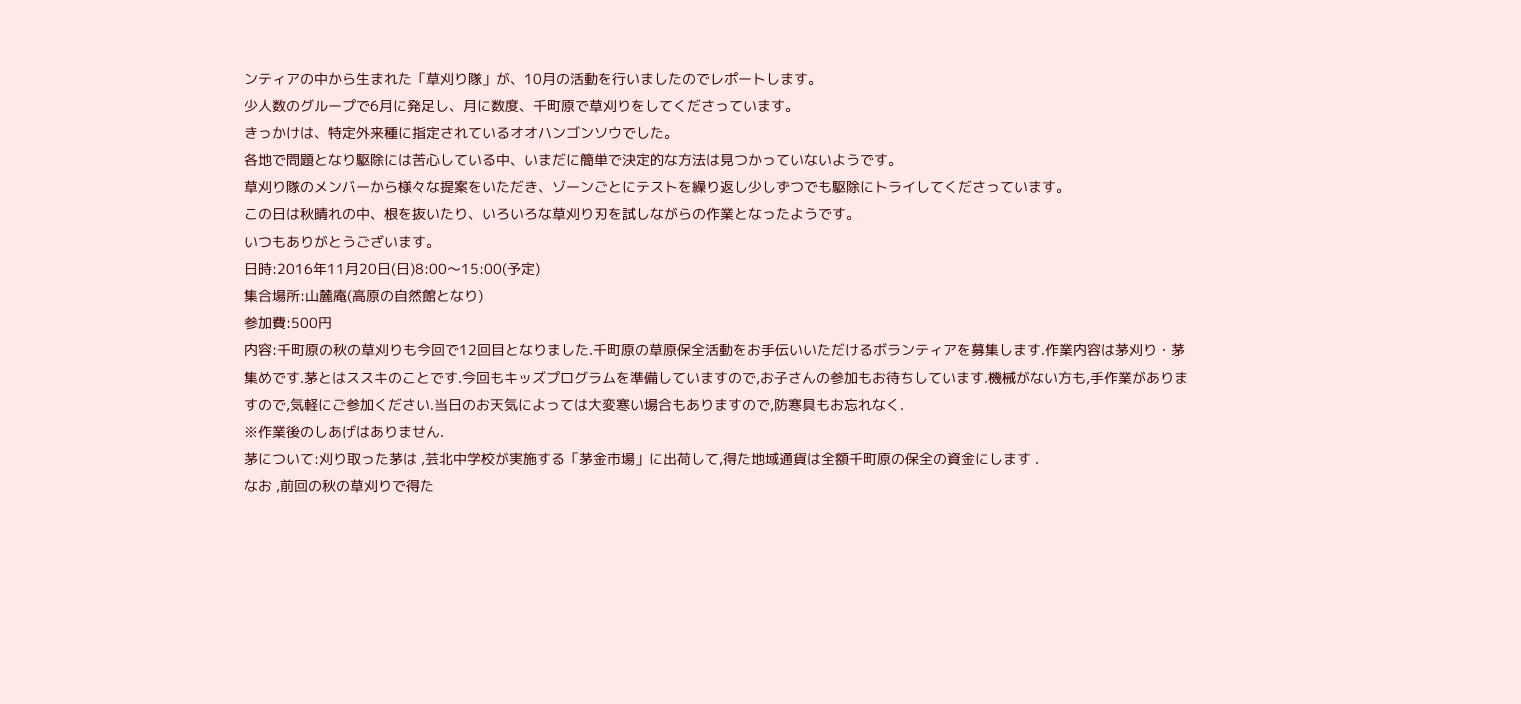ンティアの中から生まれた「草刈り隊」が、10月の活動を行いましたのでレポートします。
少人数のグループで6月に発足し、月に数度、千町原で草刈りをしてくださっています。
きっかけは、特定外来種に指定されているオオハンゴンソウでした。
各地で問題となり駆除には苦心している中、いまだに簡単で決定的な方法は見つかっていないようです。
草刈り隊のメンバーから様々な提案をいただき、ゾーンごとにテストを繰り返し少しずつでも駆除にトライしてくださっています。
この日は秋晴れの中、根を抜いたり、いろいろな草刈り刃を試しながらの作業となったようです。
いつもありがとうございます。
日時:2016年11月20日(日)8:00〜15:00(予定)
集合場所:山麓庵(高原の自然館となり)
参加費:500円
内容:千町原の秋の草刈りも今回で12回目となりました.千町原の草原保全活動をお手伝いいただけるボランティアを募集します.作業内容は茅刈り・茅集めです.茅とはススキのことです.今回もキッズプログラムを準備していますので,お子さんの参加もお待ちしています.機械がない方も,手作業がありますので,気軽にご参加ください.当日のお天気によっては大変寒い場合もありますので,防寒具もお忘れなく.
※作業後のしあげはありません.
茅について:刈り取った茅は ,芸北中学校が実施する「茅金市場」に出荷して,得た地域通貨は全額千町原の保全の資金にします .
なお ,前回の秋の草刈りで得た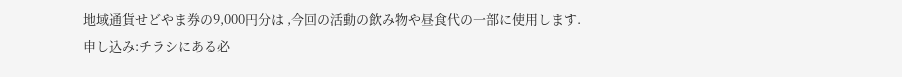地域通貨せどやま券の9,000円分は ,今回の活動の飲み物や昼食代の一部に使用します.
申し込み:チラシにある必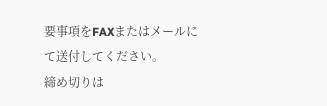要事項をFAXまたはメールにて送付してください。
締め切りは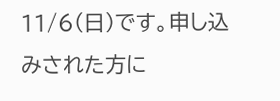11/6(日)です。申し込みされた方に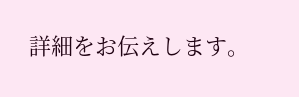詳細をお伝えします。